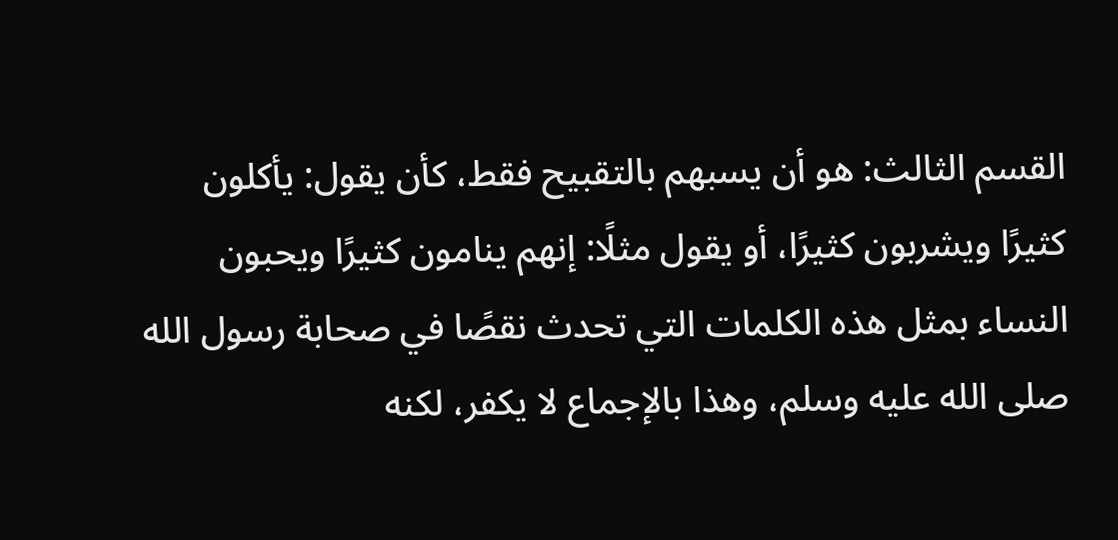القسم الثالث: هو أن يسبهم بالتقبيح فقط، كأن يقول: يأكلون كثيرًا ويشربون كثيرًا، أو يقول مثلًا: إنهم ينامون كثيرًا ويحبون النساء بمثل هذه الكلمات التي تحدث نقصًا في صحابة رسول الله صلى الله عليه وسلم، وهذا بالإجماع لا يكفر، لكنه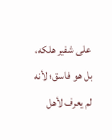على شفير هلكه، بل هو فاسق؛ لأنه لم يعرف لأهل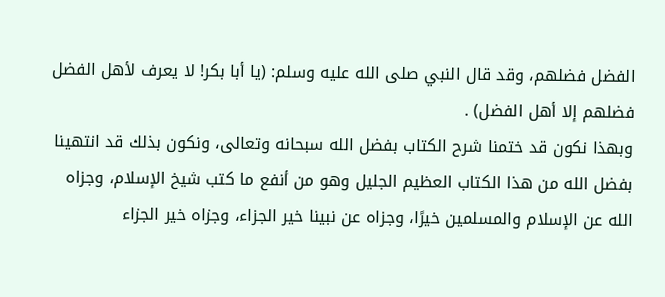الفضل فضلهم، وقد قال النبي صلى الله عليه وسلم: (يا أبا بكر! لا يعرف لأهل الفضل فضلهم إلا أهل الفضل) .
وبهذا نكون قد ختمنا شرح الكتاب بفضل الله سبحانه وتعالى، ونكون بذلك قد انتهينا بفضل الله من هذا الكتاب العظيم الجليل وهو من أنفع ما كتب شيخ الإسلام، وجزاه الله عن الإسلام والمسلمين خيرًا، وجزاه عن نبينا خير الجزاء، وجزاه خير الجزاء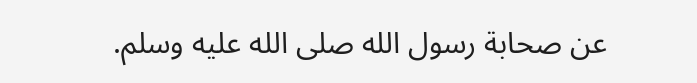عن صحابة رسول الله صلى الله عليه وسلم.